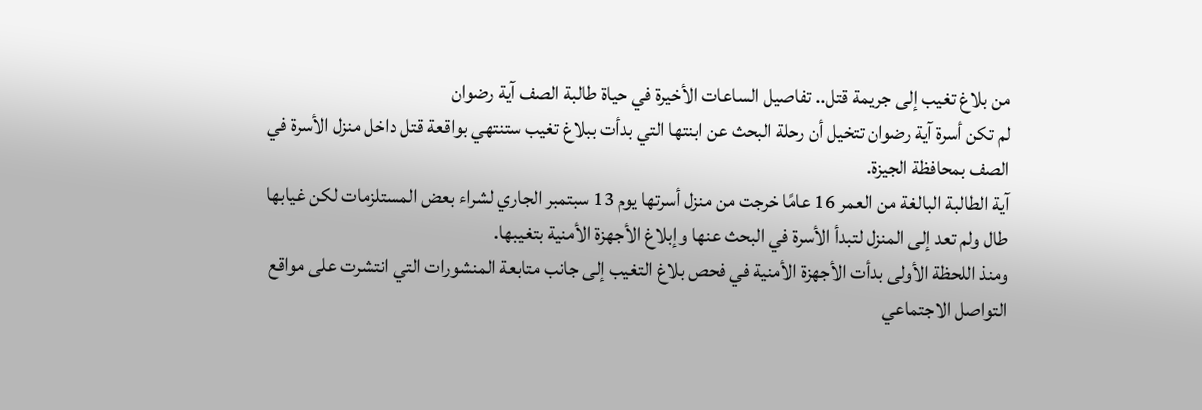من بلاغ تغيب إلى جريمة قتل.. تفاصيل الساعات الأخيرة في حياة طالبة الصف آية رضوان
لم تكن أسرة آية رضوان تتخيل أن رحلة البحث عن ابنتها التي بدأت ببلاغ تغيب ستنتهي بواقعة قتل داخل منزل الأسرة في الصف بمحافظة الجيزة.
آية الطالبة البالغة من العمر 16 عامًا خرجت من منزل أسرتها يوم 13 سبتمبر الجاري لشراء بعض المستلزمات لكن غيابها طال ولم تعد إلى المنزل لتبدأ الأسرة في البحث عنها وإبلاغ الأجهزة الأمنية بتغيبها.
ومنذ اللحظة الأولى بدأت الأجهزة الأمنية في فحص بلاغ التغيب إلى جانب متابعة المنشورات التي انتشرت على مواقع التواصل الاجتماعي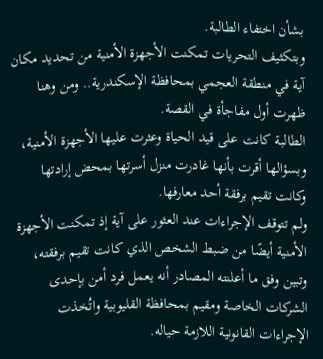بشأن اختفاء الطالبة.
وبتكثيف التحريات تمكنت الأجهزة الأمنية من تحديد مكان آية في منطقة العجمي بمحافظة الإسكندرية.. ومن وهنا ظهرت أول مفاجأة في القصة.
الطالبة كانت على قيد الحياة وعثرت عليها الأجهزة الأمنية، وبسؤالها أقرت بأنها غادرت منزل أسرتها بمحض إرادتها وكانت تقيم برفقة أحد معارفها.
ولم تتوقف الإجراءات عند العثور على آية إذ تمكنت الأجهزة الأمنية أيضًا من ضبط الشخص الذي كانت تقيم برفقته، وتبين وفق ما أعلنته المصادر أنه يعمل فرد أمن بإحدى الشركات الخاصة ومقيم بمحافظة القليوبية واتُخذت الإجراءات القانونية اللازمة حياله.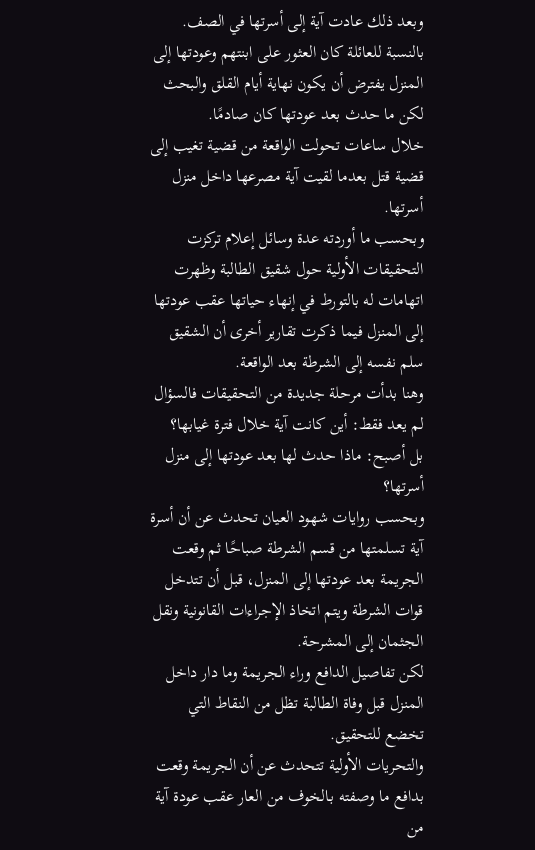وبعد ذلك عادت آية إلى أسرتها في الصف.
بالنسبة للعائلة كان العثور على ابنتهم وعودتها إلى المنزل يفترض أن يكون نهاية أيام القلق والبحث لكن ما حدث بعد عودتها كان صادمًا.
خلال ساعات تحولت الواقعة من قضية تغيب إلى قضية قتل بعدما لقيت آية مصرعها داخل منزل أسرتها.
وبحسب ما أوردته عدة وسائل إعلام تركزت التحقيقات الأولية حول شقيق الطالبة وظهرت اتهامات له بالتورط في إنهاء حياتها عقب عودتها إلى المنزل فيما ذكرت تقارير أخرى أن الشقيق سلم نفسه إلى الشرطة بعد الواقعة.
وهنا بدأت مرحلة جديدة من التحقيقات فالسؤال لم يعد فقط: أين كانت آية خلال فترة غيابها؟
بل أصبح: ماذا حدث لها بعد عودتها إلى منزل أسرتها؟
وبحسب روايات شهود العيان تحدث عن أن أسرة آية تسلمتها من قسم الشرطة صباحًا ثم وقعت الجريمة بعد عودتها إلى المنزل، قبل أن تتدخل قوات الشرطة ويتم اتخاذ الإجراءات القانونية ونقل الجثمان إلى المشرحة.
لكن تفاصيل الدافع وراء الجريمة وما دار داخل المنزل قبل وفاة الطالبة تظل من النقاط التي تخضع للتحقيق.
والتحريات الأولية تتحدث عن أن الجريمة وقعت بدافع ما وصفته بـالخوف من العار عقب عودة آية من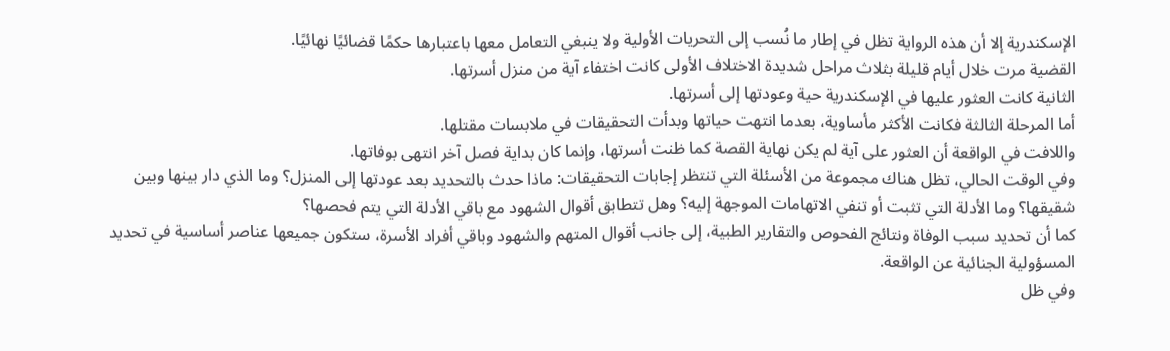الإسكندرية إلا أن هذه الرواية تظل في إطار ما نُسب إلى التحريات الأولية ولا ينبغي التعامل معها باعتبارها حكمًا قضائيًا نهائيًا.
القضية مرت خلال أيام قليلة بثلاث مراحل شديدة الاختلاف الأولى كانت اختفاء آية من منزل أسرتها.
الثانية كانت العثور عليها في الإسكندرية حية وعودتها إلى أسرتها.
أما المرحلة الثالثة فكانت الأكثر مأساوية، بعدما انتهت حياتها وبدأت التحقيقات في ملابسات مقتلها.
واللافت في الواقعة أن العثور على آية لم يكن نهاية القصة كما ظنت أسرتها، وإنما كان بداية فصل آخر انتهى بوفاتها.
وفي الوقت الحالي، تظل هناك مجموعة من الأسئلة التي تنتظر إجابات التحقيقات: ماذا حدث بالتحديد بعد عودتها إلى المنزل؟ وما الذي دار بينها وبين شقيقها؟ وما الأدلة التي تثبت أو تنفي الاتهامات الموجهة إليه؟ وهل تتطابق أقوال الشهود مع باقي الأدلة التي يتم فحصها؟
كما أن تحديد سبب الوفاة ونتائج الفحوص والتقارير الطبية، إلى جانب أقوال المتهم والشهود وباقي أفراد الأسرة، ستكون جميعها عناصر أساسية في تحديد المسؤولية الجنائية عن الواقعة.
وفي ظل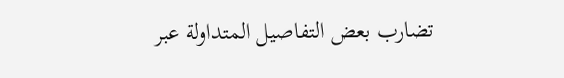تضارب بعض التفاصيل المتداولة عبر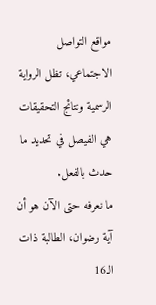مواقع التواصل الاجتماعي، تظل الرواية الرسمية ونتائج التحقيقات هي الفيصل في تحديد ما حدث بالفعل.
ما نعرفه حتى الآن هو أن آية رضوان، الطالبة ذات الـ16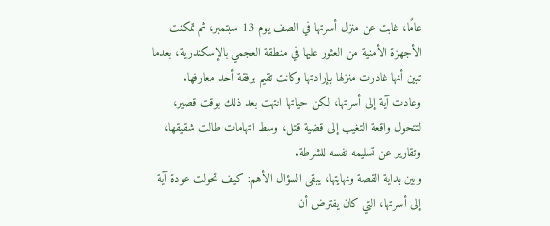عامًا، غابت عن منزل أسرتها في الصف يوم 13 سبتمبر، ثم تمكنت الأجهزة الأمنية من العثور عليها في منطقة العجمي بالإسكندرية، بعدما تبين أنها غادرت منزلها بإرادتها وكانت تقيم برفقة أحد معارفها.
وعادت آية إلى أسرتها، لكن حياتها انتهت بعد ذلك بوقت قصير، لتتحول واقعة التغيب إلى قضية قتل، وسط اتهامات طالت شقيقها، وتقارير عن تسليمه نفسه للشرطة.
وبين بداية القصة ونهايتها، يبقى السؤال الأهم: كيف تحولت عودة آية إلى أسرتها، التي كان يفترض أن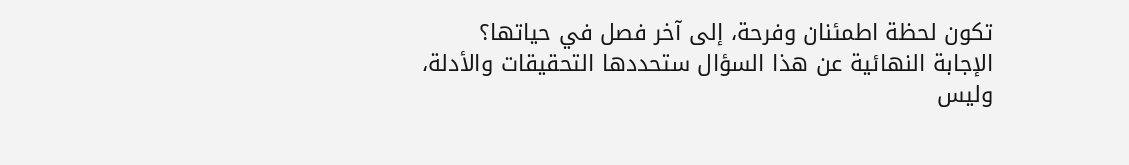تكون لحظة اطمئنان وفرحة، إلى آخر فصل في حياتها؟
الإجابة النهائية عن هذا السؤال ستحددها التحقيقات والأدلة، وليس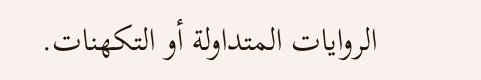الروايات المتداولة أو التكهنات.